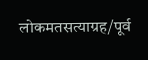लोकमतसत्याग्रह/पूर्व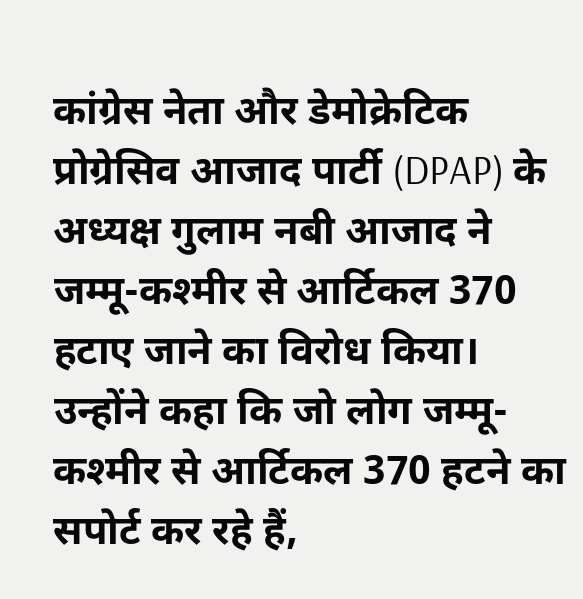कांग्रेस नेता और डेमोक्रेटिक प्रोग्रेसिव आजाद पार्टी (DPAP) के अध्यक्ष गुलाम नबी आजाद ने जम्मू-कश्मीर से आर्टिकल 370 हटाए जाने का विरोध किया। उन्होंने कहा कि जो लोग जम्मू-कश्मीर से आर्टिकल 370 हटने का सपोर्ट कर रहे हैं,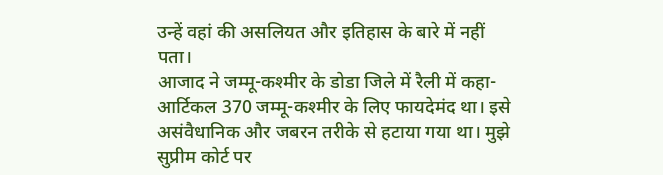उन्हें वहां की असलियत और इतिहास के बारे में नहीं पता।
आजाद ने जम्मू-कश्मीर के डोडा जिले में रैली में कहा- आर्टिकल 370 जम्मू-कश्मीर के लिए फायदेमंद था। इसे असंवैधानिक और जबरन तरीके से हटाया गया था। मुझे सुप्रीम कोर्ट पर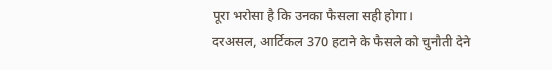पूरा भरोसा है कि उनका फैसला सही होगा।
दरअसल, आर्टिकल 370 हटाने के फैसले को चुनौती देने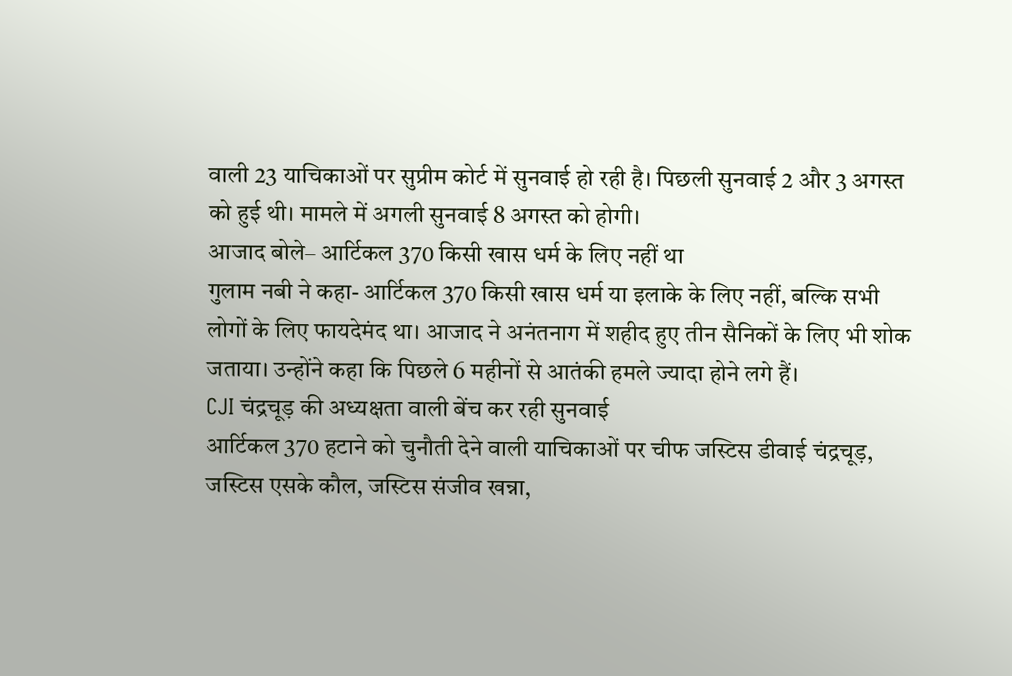वाली 23 याचिकाओं पर सुप्रीम कोर्ट में सुनवाई हो रही है। पिछली सुनवाई 2 और 3 अगस्त को हुई थी। मामले में अगली सुनवाई 8 अगस्त को होगी।
आजाद बोले– आर्टिकल 370 किसी खास धर्म के लिए नहीं था
गुलाम नबी ने कहा- आर्टिकल 370 किसी खास धर्म या इलाके के लिए नहीं, बल्कि सभी लोगों के लिए फायदेमंद था। आजाद ने अनंतनाग में शहीद हुए तीन सैनिकों के लिए भी शोक जताया। उन्होंने कहा कि पिछले 6 महीनों से आतंकी हमले ज्यादा होने लगे हैं।
CJI चंद्रचूड़ की अध्यक्षता वाली बेंच कर रही सुनवाई
आर्टिकल 370 हटाने को चुनौती देने वाली याचिकाओं पर चीफ जस्टिस डीवाई चंद्रचूड़, जस्टिस एसके कौल, जस्टिस संजीव खन्ना,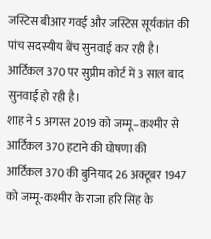जस्टिस बीआर गवई और जस्टिस सूर्यकांत की पांच सदस्यीय बेंच सुनवाई कर रही है। आर्टिकल 370 पर सुप्रीम कोर्ट में 3 साल बाद सुनवाई हो रही है।
शाह ने 5 अगस्त 2019 को जम्मू–कश्मीर से आर्टिकल 370 हटाने की घोषणा की
आर्टिकल 370 की बुनियाद 26 अक्टूबर 1947 को जम्मू-कश्मीर के राजा हरि सिंह के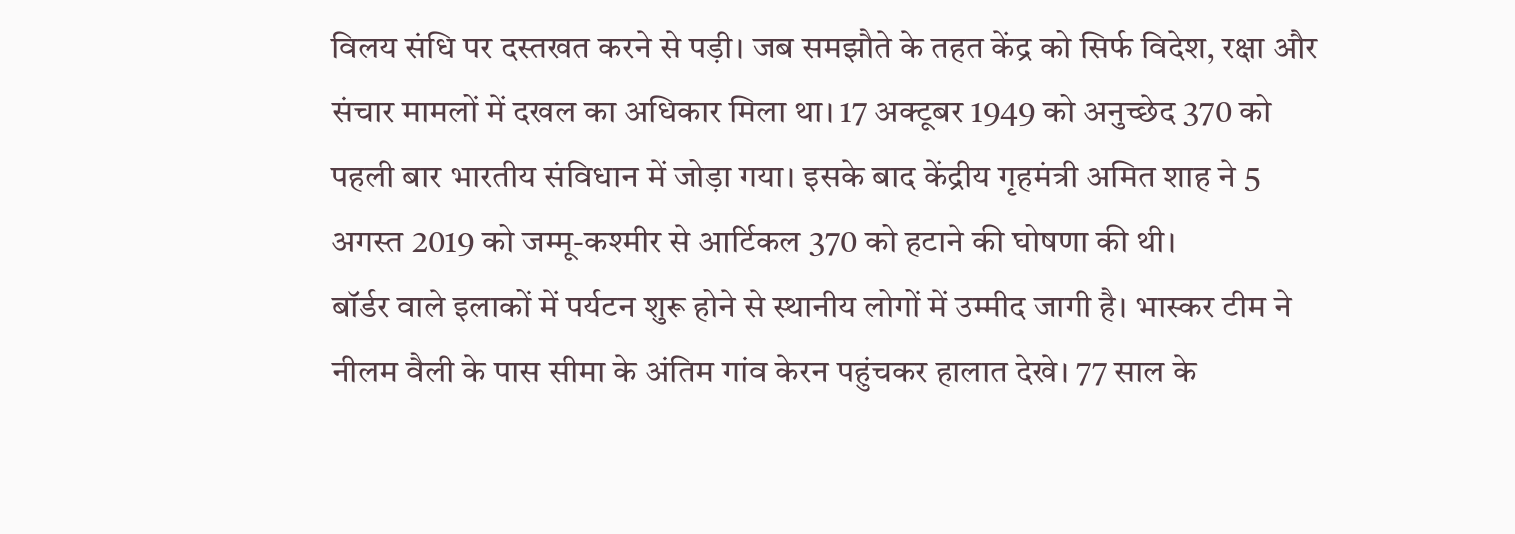विलय संधि पर दस्तखत करने से पड़ी। जब समझौते के तहत केंद्र को सिर्फ विदेश, रक्षा और संचार मामलों में दखल का अधिकार मिला था। 17 अक्टूबर 1949 को अनुच्छेद 370 को पहली बार भारतीय संविधान में जोड़ा गया। इसके बाद केंद्रीय गृहमंत्री अमित शाह ने 5 अगस्त 2019 को जम्मू-कश्मीर से आर्टिकल 370 को हटाने की घोषणा की थी।
बॉर्डर वाले इलाकों में पर्यटन शुरू होने से स्थानीय लोगों में उम्मीद जागी है। भास्कर टीम ने नीलम वैली के पास सीमा के अंतिम गांव केरन पहुंचकर हालात देखे। 77 साल के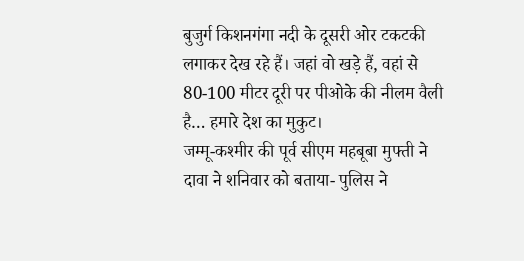बुजुर्ग किशनगंगा नदी के दूसरी ओर टकटकी लगाकर देख रहे हैं। जहां वो खड़े हैं, वहां से 80-100 मीटर दूरी पर पीओके की नीलम वैली है… हमारे देश का मुकुट।
जम्मू-कश्मीर की पूर्व सीएम महबूबा मुफ्ती ने दावा ने शनिवार को बताया- पुलिस ने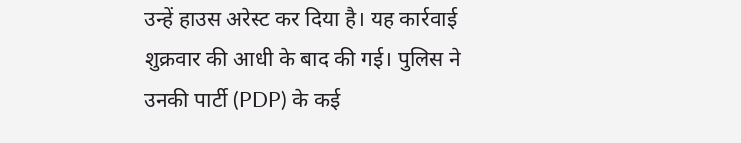उन्हें हाउस अरेस्ट कर दिया है। यह कार्रवाई शुक्रवार की आधी के बाद की गई। पुलिस ने उनकी पार्टी (PDP) के कई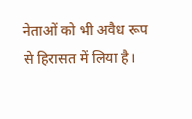नेताओं को भी अवैध रूप से हिरासत में लिया है।